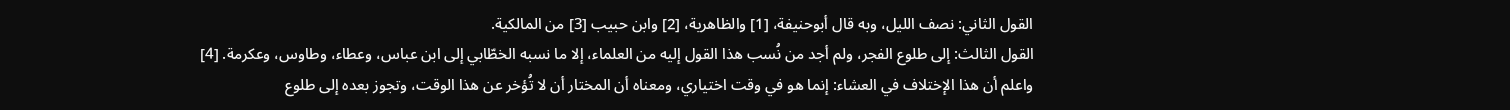القول الثاني: نصف الليل، وبه قال أبوحنيفة، [1] والظاهرية، [2] وابن حبيب [3] من المالكية.
القول الثالث: إلى طلوع الفجر، ولم أجد من نُسب هذا القول إليه من العلماء، إلا ما نسبه الخطّابي إلى ابن عباس، وعطاء، وطاوس، وعكرمة. [4]
واعلم أن هذا الإختلاف في العشاء: إنما هو في وقت اختياري، ومعناه أن المختار أن لا تُؤخر عن هذا الوقت، وتجوز بعده إلى طلوع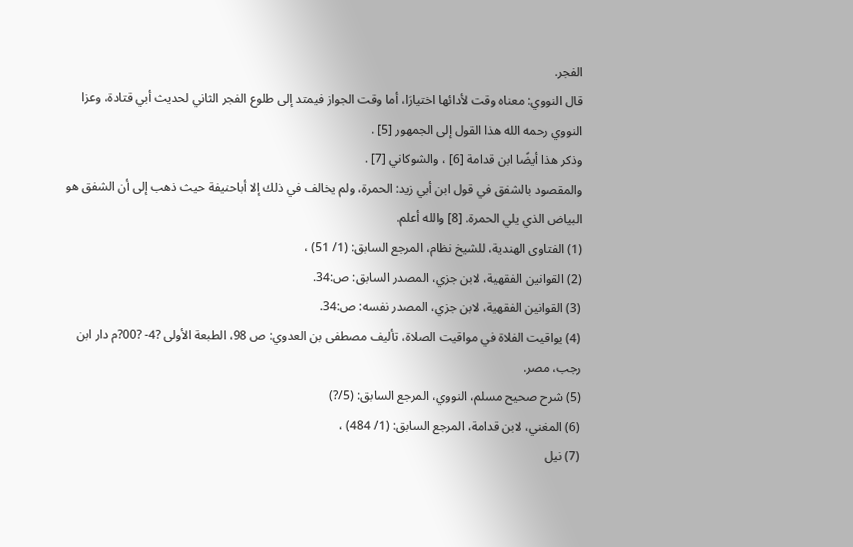الفجر.
قال النووي: معناه وقت لأدائها اختيارَا، أما وقت الجواز فيمتد إلى طلوع الفجر الثاني لحديث أبي قتادة، وعزا النووي رحمه الله هذا القول إلى الجمهور [5] .
وذكر هذا أيضًا ابن قدامة [6] ، والشوكاني [7] .
والمقصود بالشفق في قول ابن أبي زيد: الحمرة، ولم يخالف في ذلك إلا أباحنيفة حيث ذهب إلى أن الشفق هو البياض الذي يلي الحمرة. [8] والله أعلم.
(1) الفتاوى الهندية، للشيخ نظام، المرجع السابق: (1/ 51) ،
(2) القوانين الفقهية، لابن جزي، المصدر السابق: ص:34.
(3) القوانين الفقهية، لابن جزي، المصدر نفسه: ص:34.
(4) يواقيت الفلاة في مواقيت الصلاة، تأليف مصطفى بن العدوي: ص 98، الطبعة الأولى ?4- ?00?م دار ابن رجب، مصر.
(5) شرح صحيح مسلم، النووي، المرجع السابق: (5/?)
(6) المغني، لابن قدامة، المرجع السابق: (1/ 484) ،
(7) نيل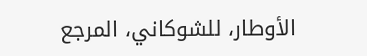الأوطار، للشوكاني، المرجع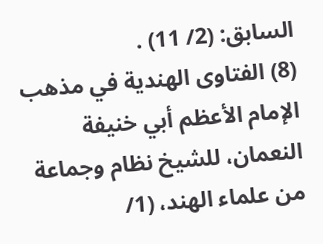السابق: (2/ 11) .
(8) الفتاوى الهندية في مذهب الإمام الأعظم أبي خنيفة النعمان، للشيخ نظام وجماعة من علماء الهند، (1/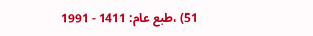51) ،طبع عام: 1411 - 1991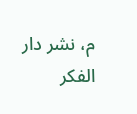م، نشر دار الفكر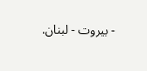- بيروت - لبنان.